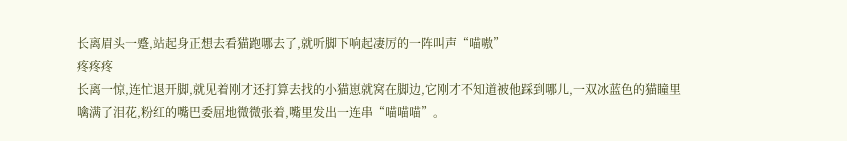长离眉头一蹙,站起身正想去看猫跑哪去了,就听脚下响起凄厉的一阵叫声“喵嗷”
疼疼疼
长离一惊,连忙退开脚,就见着刚才还打算去找的小猫崽就窝在脚边,它刚才不知道被他踩到哪儿,一双冰蓝色的猫瞳里噙满了泪花,粉红的嘴巴委屈地微微张着,嘴里发出一连串“喵喵喵”。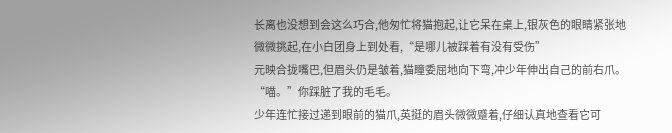长离也没想到会这么巧合,他匆忙将猫抱起,让它呆在桌上,银灰色的眼睛紧张地微微挑起,在小白团身上到处看,“是哪儿被踩着有没有受伤”
元映合拢嘴巴,但眉头仍是皱着,猫瞳委屈地向下弯,冲少年伸出自己的前右爪。
“喵。”你踩脏了我的毛毛。
少年连忙接过递到眼前的猫爪,英挺的眉头微微蹙着,仔细认真地查看它可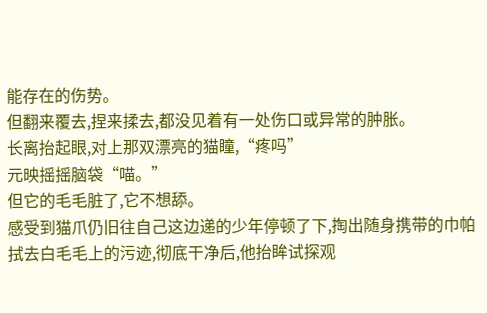能存在的伤势。
但翻来覆去,捏来揉去,都没见着有一处伤口或异常的肿胀。
长离抬起眼,对上那双漂亮的猫瞳,“疼吗”
元映摇摇脑袋“喵。”
但它的毛毛脏了,它不想舔。
感受到猫爪仍旧往自己这边递的少年停顿了下,掏出随身携带的巾帕拭去白毛毛上的污迹,彻底干净后,他抬眸试探观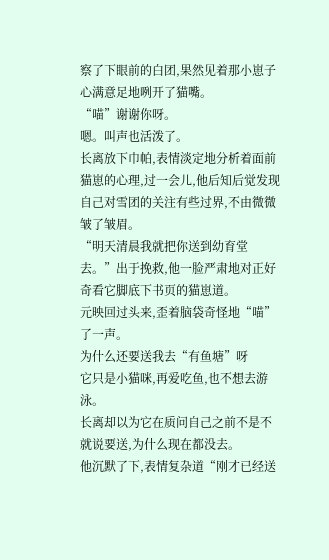察了下眼前的白团,果然见着那小崽子心满意足地咧开了猫嘴。
“喵”谢谢你呀。
嗯。叫声也活泼了。
长离放下巾帕,表情淡定地分析着面前猫崽的心理,过一会儿,他后知后觉发现自己对雪团的关注有些过界,不由微微皱了皱眉。
“明天清晨我就把你送到幼育堂去。”出于挽救,他一脸严肃地对正好奇看它脚底下书页的猫崽道。
元映回过头来,歪着脑袋奇怪地“喵”了一声。
为什么还要送我去“有鱼塘”呀
它只是小猫咪,再爱吃鱼,也不想去游泳。
长离却以为它在质问自己之前不是不就说要送,为什么现在都没去。
他沉默了下,表情复杂道“刚才已经送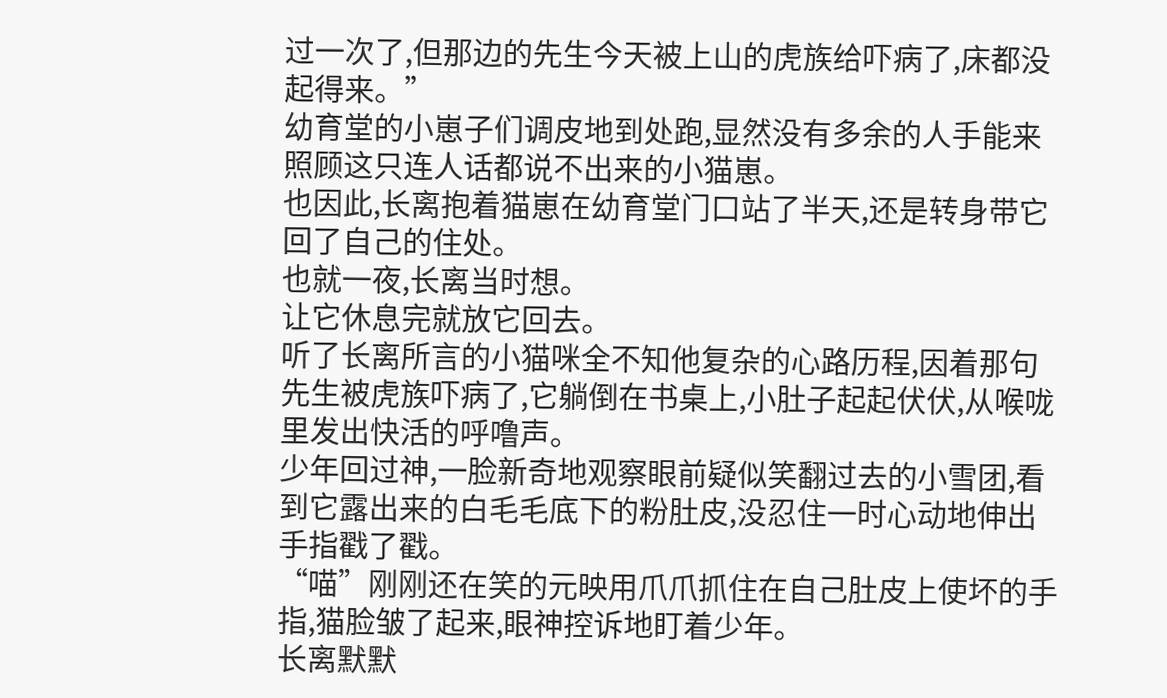过一次了,但那边的先生今天被上山的虎族给吓病了,床都没起得来。”
幼育堂的小崽子们调皮地到处跑,显然没有多余的人手能来照顾这只连人话都说不出来的小猫崽。
也因此,长离抱着猫崽在幼育堂门口站了半天,还是转身带它回了自己的住处。
也就一夜,长离当时想。
让它休息完就放它回去。
听了长离所言的小猫咪全不知他复杂的心路历程,因着那句先生被虎族吓病了,它躺倒在书桌上,小肚子起起伏伏,从喉咙里发出快活的呼噜声。
少年回过神,一脸新奇地观察眼前疑似笑翻过去的小雪团,看到它露出来的白毛毛底下的粉肚皮,没忍住一时心动地伸出手指戳了戳。
“喵”刚刚还在笑的元映用爪爪抓住在自己肚皮上使坏的手指,猫脸皱了起来,眼神控诉地盯着少年。
长离默默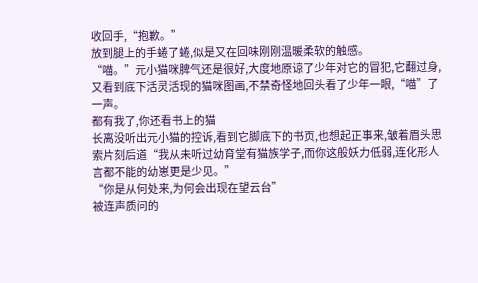收回手,“抱歉。”
放到腿上的手蜷了蜷,似是又在回味刚刚温暖柔软的触感。
“喵。”元小猫咪脾气还是很好,大度地原谅了少年对它的冒犯,它翻过身,又看到底下活灵活现的猫咪图画,不禁奇怪地回头看了少年一眼,“喵”了一声。
都有我了,你还看书上的猫
长离没听出元小猫的控诉,看到它脚底下的书页,也想起正事来,皱着眉头思索片刻后道“我从未听过幼育堂有猫族学子,而你这般妖力低弱,连化形人言都不能的幼崽更是少见。”
“你是从何处来,为何会出现在望云台”
被连声质问的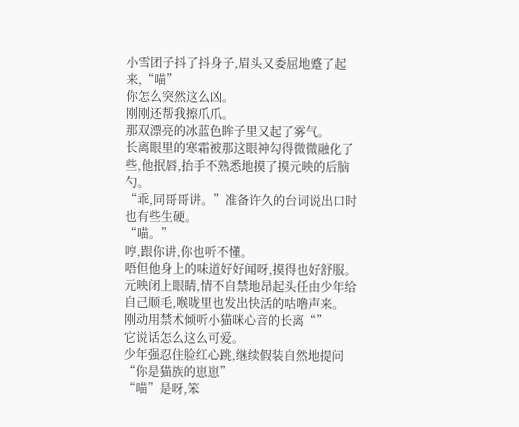小雪团子抖了抖身子,眉头又委屈地蹙了起来,“喵”
你怎么突然这么凶。
刚刚还帮我擦爪爪。
那双漂亮的冰蓝色眸子里又起了雾气。
长离眼里的寒霜被那这眼神勾得微微融化了些,他抿唇,抬手不熟悉地摸了摸元映的后脑勺。
“乖,同哥哥讲。”准备许久的台词说出口时也有些生硬。
“喵。”
哼,跟你讲,你也听不懂。
唔但他身上的味道好好闻呀,摸得也好舒服。
元映闭上眼睛,情不自禁地昂起头任由少年给自己顺毛,喉咙里也发出快活的咕噜声来。
刚动用禁术倾听小猫咪心音的长离“”
它说话怎么这么可爱。
少年强忍住脸红心跳,继续假装自然地提问“你是猫族的崽崽”
“喵”是呀,笨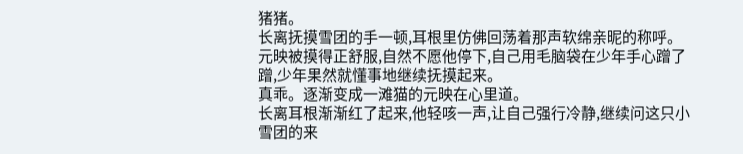猪猪。
长离抚摸雪团的手一顿,耳根里仿佛回荡着那声软绵亲昵的称呼。
元映被摸得正舒服,自然不愿他停下,自己用毛脑袋在少年手心蹭了蹭,少年果然就懂事地继续抚摸起来。
真乖。逐渐变成一滩猫的元映在心里道。
长离耳根渐渐红了起来,他轻咳一声,让自己强行冷静,继续问这只小雪团的来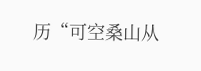历“可空桑山从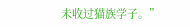未收过猫族学子。”